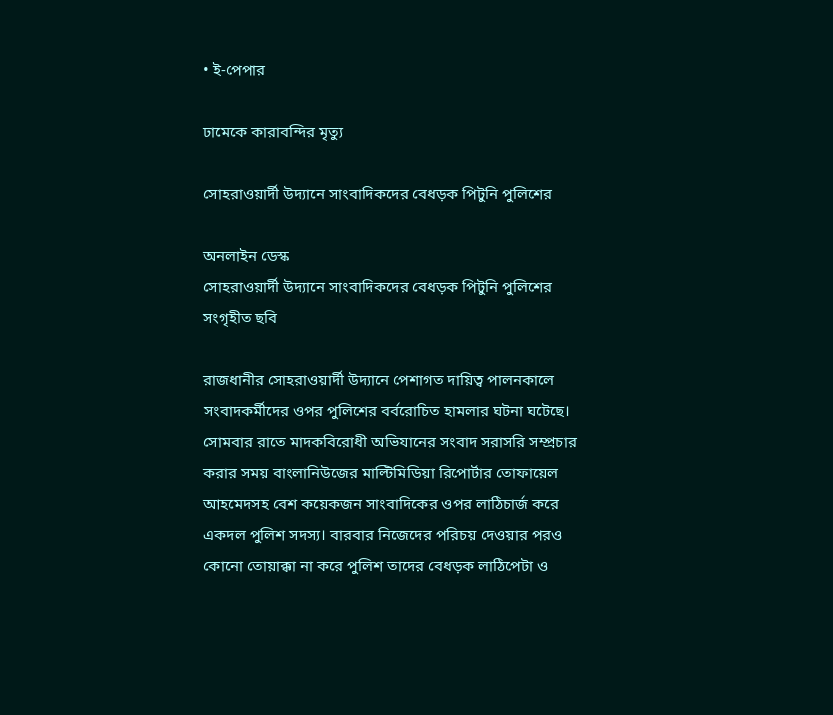• ই-পেপার

ঢামেকে কারাবন্দির মৃত্যু

সোহরাওয়ার্দী উদ্যানে সাংবাদিকদের বেধড়ক পিটুনি পুলিশের

অনলাইন ডেস্ক
সোহরাওয়ার্দী উদ্যানে সাংবাদিকদের বেধড়ক পিটুনি পুলিশের
সংগৃহীত ছবি

রাজধানীর সোহরাওয়ার্দী উদ্যানে পেশাগত দায়িত্ব পালনকালে সংবাদকর্মীদের ওপর পুলিশের বর্বরোচিত হামলার ঘটনা ঘটেছে। সোমবার রাতে মাদকবিরোধী অভিযানের সংবাদ সরাসরি সম্প্রচার করার সময় বাংলানিউজের মাল্টিমিডিয়া রিপোর্টার তোফায়েল আহমেদসহ বেশ কয়েকজন সাংবাদিকের ওপর লাঠিচার্জ করে একদল পুলিশ সদস্য। বারবার নিজেদের পরিচয় দেওয়ার পরও কোনো তোয়াক্কা না করে পুলিশ তাদের বেধড়ক লাঠিপেটা ও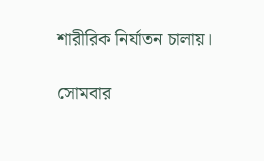শারীরিক নির্যাতন চালায়।

সোমবার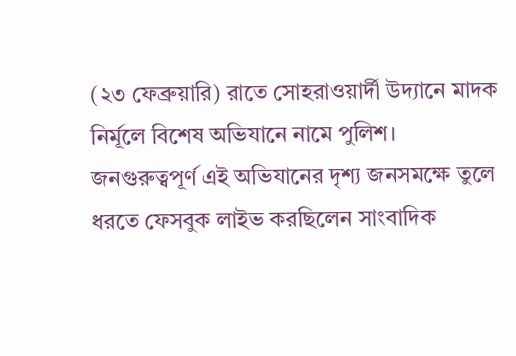(২৩ ফেব্রুয়ারি) রাতে সোহরাওয়ার্দী উদ্যানে মাদক নির্মূলে বিশেষ অভিযানে নামে পুলিশ। জনগুরুত্বপূর্ণ এই অভিযানের দৃশ্য জনসমক্ষে তুলে ধরতে ফেসবুক লাইভ করছিলেন সাংবাদিক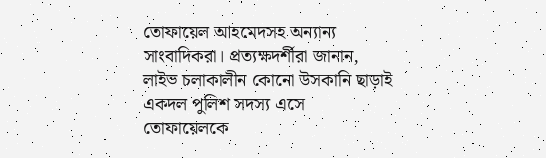তোফায়েল আহমেদসহ অন্যান্য সাংবাদিকরা। প্রত্যক্ষদর্শীরা জানান, লাইভ চলাকালীন কোনো উসকানি ছাড়াই একদল পুলিশ সদস্য এসে তোফায়েলকে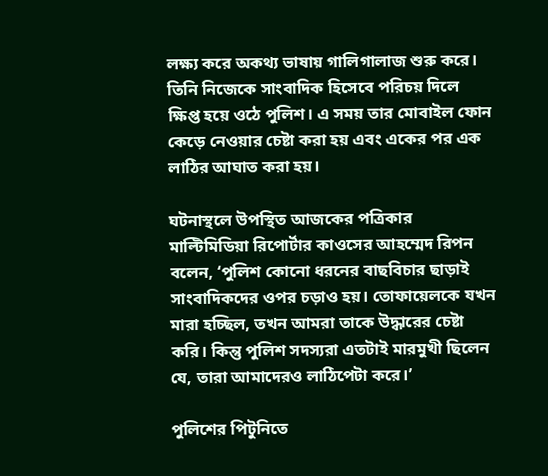লক্ষ্য করে অকথ্য ভাষায় গালিগালাজ শুরু করে। তিনি নিজেকে সাংবাদিক হিসেবে পরিচয় দিলে ক্ষিপ্ত হয়ে ওঠে পুলিশ। এ সময় তার মোবাইল ফোন কেড়ে নেওয়ার চেষ্টা করা হয় এবং একের পর এক লাঠির আঘাত করা হয়।

ঘটনাস্থলে উপস্থিত আজকের পত্রিকার মাল্টিমিডিয়া রিপোর্টার কাওসের আহম্মেদ রিপন বলেন, ‘পুলিশ কোনো ধরনের বাছবিচার ছাড়াই সাংবাদিকদের ওপর চড়াও হয়। তোফায়েলকে যখন মারা হচ্ছিল, তখন আমরা তাকে উদ্ধারের চেষ্টা করি। কিন্তু পুলিশ সদস্যরা এতটাই মারমুখী ছিলেন যে, তারা আমাদেরও লাঠিপেটা করে।’

পুলিশের পিটুনিতে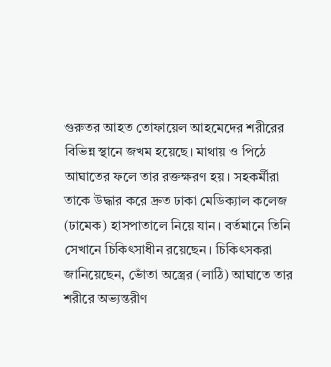গুরুতর আহত তোফায়েল আহমেদের শরীরের বিভিন্ন স্থানে জখম হয়েছে। মাথায় ও পিঠে আঘাতের ফলে তার রক্তক্ষরণ হয়। সহকর্মীরা তাকে উদ্ধার করে দ্রুত ঢাকা মেডিক্যাল কলেজ (ঢামেক) হাসপাতালে নিয়ে যান। বর্তমানে তিনি সেখানে চিকিৎসাধীন রয়েছেন। চিকিৎসকরা জানিয়েছেন, ভোঁতা অস্ত্রের (লাঠি) আঘাতে তার শরীরে অভ্যন্তরীণ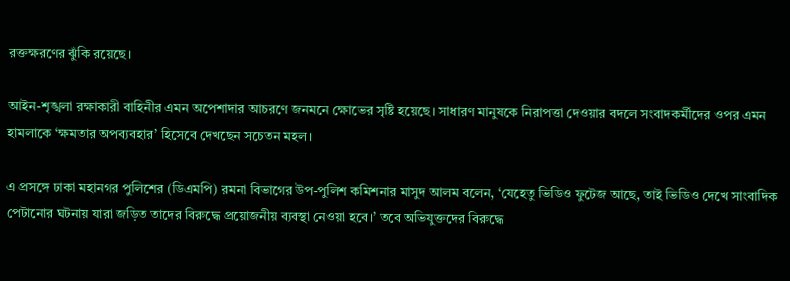রক্তক্ষরণের ঝুঁকি রয়েছে।

আইন-শৃঙ্খলা রক্ষাকারী বাহিনীর এমন অপেশাদার আচরণে জনমনে ক্ষোভের সৃষ্টি হয়েছে। সাধারণ মানুষকে নিরাপত্তা দেওয়ার বদলে সংবাদকর্মীদের ওপর এমন হামলাকে ‘ক্ষমতার অপব্যবহার’ হিসেবে দেখছেন সচেতন মহল।

এ প্রসঙ্গে ঢাকা মহানগর পুলিশের (ডিএমপি) রমনা বিভাগের উপ-পুলিশ কমিশনার মাসুদ আলম বলেন, ‘যেহেতু ভিডিও ফুটেজ আছে, তাই ভিডিও দেখে সাংবাদিক পেটানোর ঘটনায় যারা জড়িত তাদের বিরুদ্ধে প্রয়োজনীয় ব্যবস্থা নেওয়া হবে।’ তবে অভিযুক্তদের বিরুদ্ধে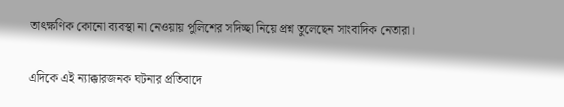তাৎক্ষণিক কোনো ব্যবস্থা না নেওয়ায় পুলিশের সদিচ্ছা নিয়ে প্রশ্ন তুলেছেন সাংবাদিক নেতারা।

এদিকে এই ন্যাক্কারজনক ঘটনার প্রতিবাদে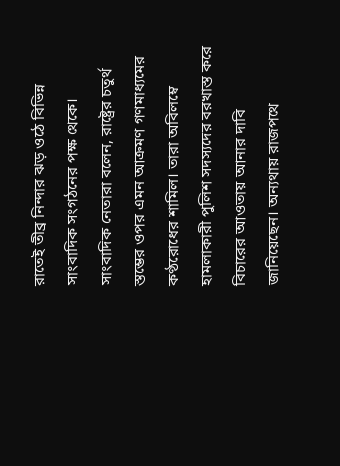রাতেই তীব্র নিন্দার ঝড় ওঠে বিভিন্ন সাংবাদিক সংগঠনের পক্ষ থেকে। সাংবাদিক নেতারা বলেন, রাষ্ট্রের চতুর্থ স্তম্ভের ওপর এমন আক্রমণ গণমাধ্যমের কণ্ঠরোধের শামিল। তারা অবিলম্বে হামলাকারী পুলিশ সদস্যদের বরখাস্ত করে বিচারের আওতায় আনার দাবি জানিয়েছেন। অন্যথায় রাজপথে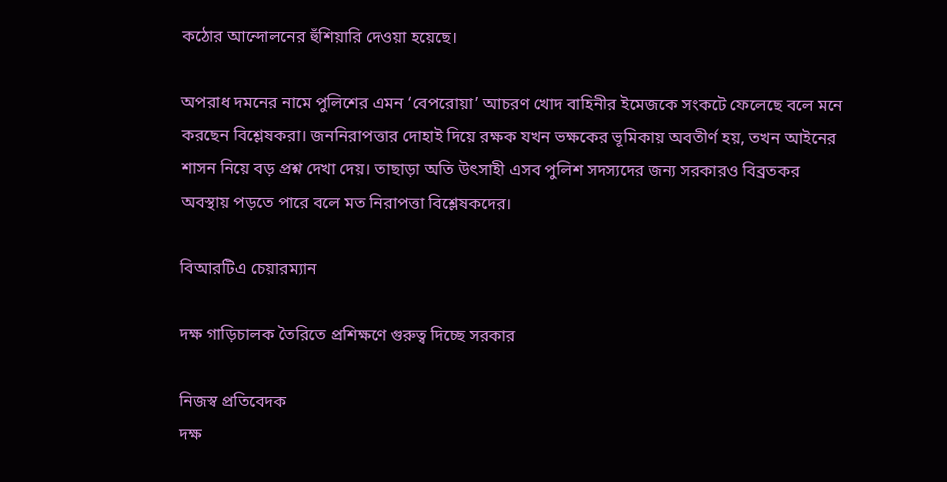কঠোর আন্দোলনের হুঁশিয়ারি দেওয়া হয়েছে।

অপরাধ দমনের নামে পুলিশের এমন ‘বেপরোয়া’ আচরণ খোদ বাহিনীর ইমেজকে সংকটে ফেলেছে বলে মনে করছেন বিশ্লেষকরা। জননিরাপত্তার দোহাই দিয়ে রক্ষক যখন ভক্ষকের ভূমিকায় অবতীর্ণ হয়, তখন আইনের শাসন নিয়ে বড় প্রশ্ন দেখা দেয়। তাছাড়া অতি উৎসাহী এসব পুলিশ সদস্যদের জন্য সরকারও বিব্রতকর অবস্থায় পড়তে পারে বলে মত নিরাপত্তা বিশ্লেষকদের।

বিআরটিএ চেয়ারম্যান

দক্ষ গাড়িচালক তৈরিতে প্রশিক্ষণে গুরুত্ব দিচ্ছে সরকার

নিজস্ব প্রতিবেদক
দক্ষ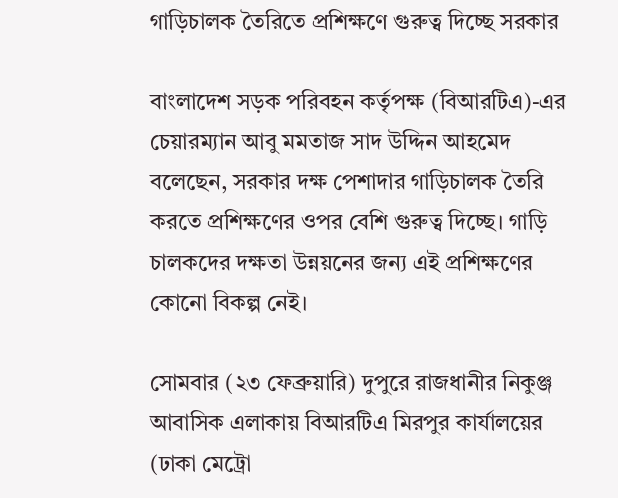গাড়িচালক তৈরিতে প্রশিক্ষণে গুরুত্ব দিচ্ছে সরকার

বাংলাদেশ সড়ক পরিবহন কর্তৃপক্ষ (বিআরটিএ)-এর চেয়ারম্যান আবু মমতাজ সাদ উদ্দিন আহমেদ বলেছেন, সরকার দক্ষ পেশাদার গাড়িচালক তৈরি করতে প্রশিক্ষণের ওপর বেশি গুরুত্ব দিচ্ছে। গাড়ি চালকদের দক্ষতা উন্নয়নের জন্য এই প্রশিক্ষণের কোনো বিকল্প নেই।

সোমবার (২৩ ফেব্রুয়ারি) দুপুরে রাজধানীর নিকুঞ্জ আবাসিক এলাকায় বিআরটিএ মিরপুর কার্যালয়ের (ঢাকা মেট্রো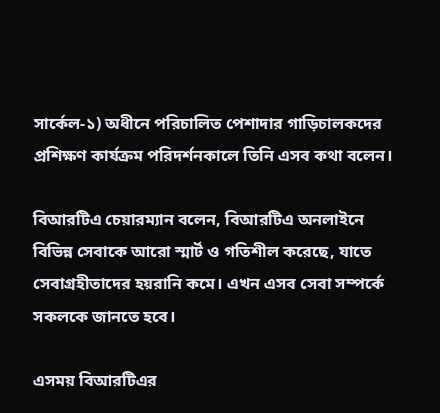সার্কেল-১) অধীনে পরিচালিত পেশাদার গাড়িচালকদের প্রশিক্ষণ কার্যক্রম পরিদর্শনকালে তিনি এসব কথা বলেন।

বিআরটিএ চেয়ারম্যান বলেন, বিআরটিএ অনলাইনে বিভিন্ন সেবাকে আরো স্মার্ট ও গতিশীল করেছে, যাতে সেবাগ্রহীতাদের হয়রানি কমে। এখন এসব সেবা সম্পর্কে সকলকে জানতে হবে।

এসময় বিআরটিএর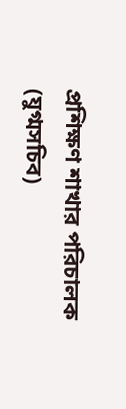প্রশিক্ষণ শাখার পরিচালক (যুগ্মসচিব)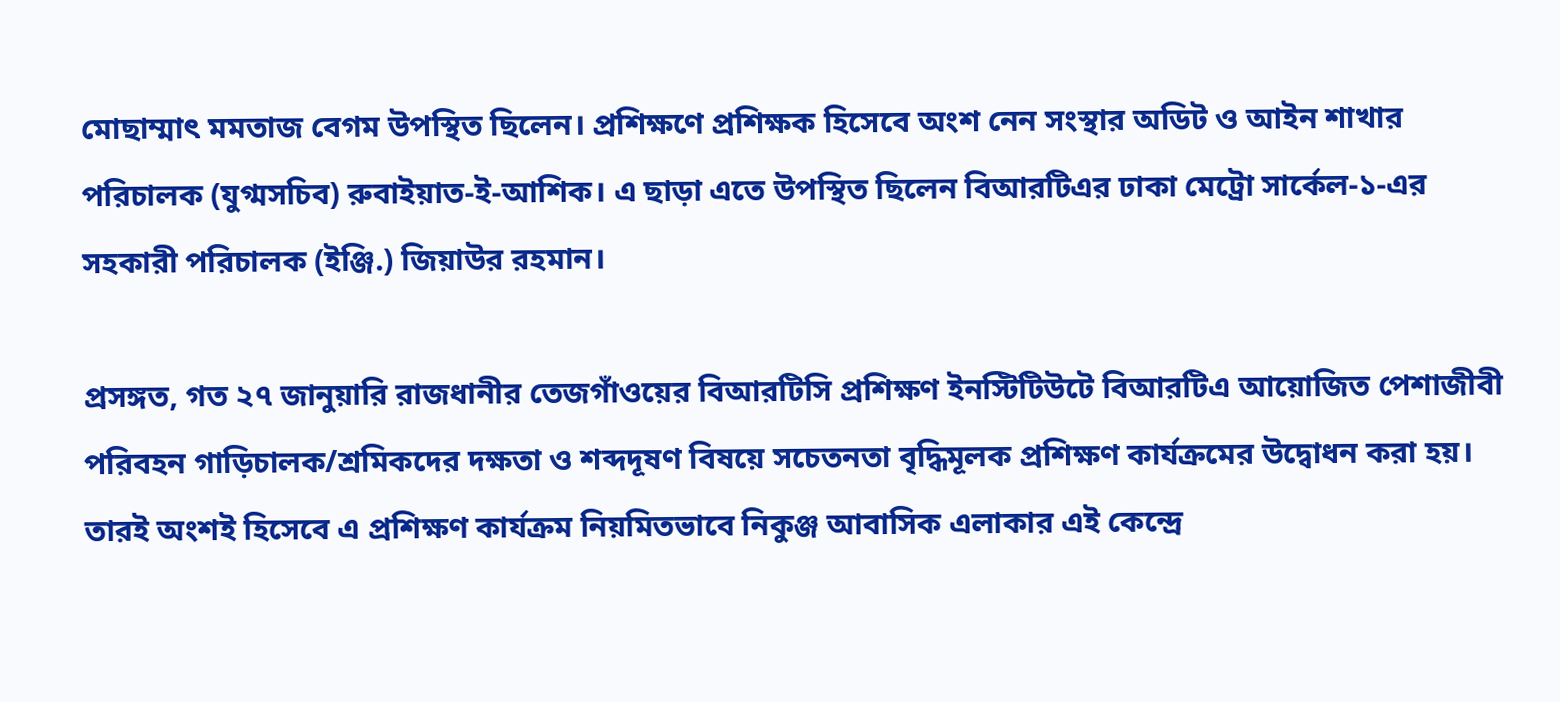মোছাম্মাৎ মমতাজ বেগম উপস্থিত ছিলেন। প্রশিক্ষণে প্রশিক্ষক হিসেবে অংশ নেন সংস্থার অডিট ও আইন শাখার পরিচালক (যুগ্মসচিব) রুবাইয়াত-ই-আশিক। এ ছাড়া এতে উপস্থিত ছিলেন বিআরটিএর ঢাকা মেট্রো সার্কেল-১-এর সহকারী পরিচালক (ইঞ্জি.) জিয়াউর রহমান।

প্রসঙ্গত, গত ২৭ জানুয়ারি রাজধানীর তেজগাঁওয়ের বিআরটিসি প্রশিক্ষণ ইনস্টিটিউটে বিআরটিএ আয়োজিত পেশাজীবী পরিবহন গাড়িচালক/শ্রমিকদের দক্ষতা ও শব্দদূষণ বিষয়ে সচেতনতা বৃদ্ধিমূলক প্রশিক্ষণ কার্যক্রমের উদ্বোধন করা হয়। তারই অংশই হিসেবে এ প্রশিক্ষণ কার্যক্রম নিয়মিতভাবে নিকুঞ্জ আবাসিক এলাকার এই কেন্দ্রে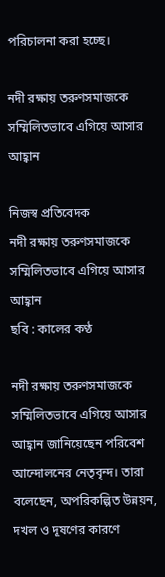পরিচালনা করা হচ্ছে।

নদী রক্ষায় তরুণসমাজকে সম্মিলিতভাবে এগিয়ে আসার আহ্বান

নিজস্ব প্রতিবেদক
নদী রক্ষায় তরুণসমাজকে সম্মিলিতভাবে এগিয়ে আসার আহ্বান
ছবি : কালের কণ্ঠ

নদী রক্ষায় তরুণসমাজকে সম্মিলিতভাবে এগিয়ে আসার আহ্বান জানিয়েছেন পরিবেশ আন্দোলনের নেতৃবৃন্দ। তারা বলেছেন, অপরিকল্পিত উন্নয়ন, দখল ও দূষণের কারণে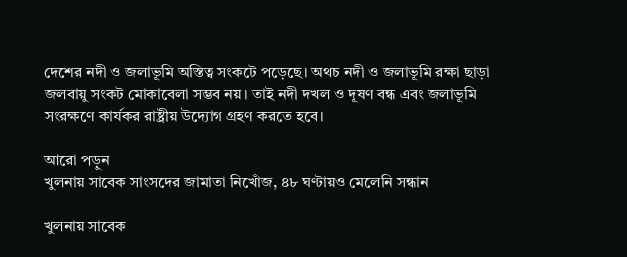দেশের নদী ও জলাভূমি অস্তিত্ব সংকটে পড়েছে। অথচ নদী ও জলাভূমি রক্ষা ছাড়া জলবায়ু সংকট মোকাবেলা সম্ভব নয়। তাই নদী দখল ও দূষণ বন্ধ এবং জলাভূমি সংরক্ষণে কার্যকর রাষ্ট্রীয় উদ্যোগ গ্রহণ করতে হবে।

আরো পড়ুন
খুলনায় সাবেক সাংসদের জামাতা নিখোঁজ, ৪৮ ঘণ্টায়ও মেলেনি সন্ধান

খুলনায় সাবেক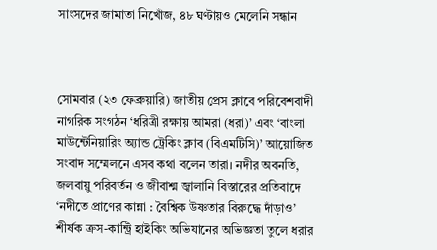সাংসদের জামাতা নিখোঁজ, ৪৮ ঘণ্টায়ও মেলেনি সন্ধান



সোমবার (২৩ ফেব্রুয়ারি) জাতীয় প্রেস ক্লাবে পরিবেশবাদী নাগরিক সংগঠন ‘ধরিত্রী রক্ষায় আমরা (ধরা)’ এবং ‘বাংলা মাউন্টেনিয়ারিং অ্যান্ড ট্রেকিং ক্লাব (বিএমটিসি)’ আয়োজিত সংবাদ সম্মেলনে এসব কথা বলেন তারা। নদীর অবনতি, জলবায়ু পরিবর্তন ও জীবাশ্ম জ্বালানি বিস্তারের প্রতিবাদে ‘নদীতে প্রাণের কান্না : বৈশ্বিক উষ্ণতার বিরুদ্ধে দাঁড়াও’ শীর্ষক ক্রস-কান্ট্রি হাইকিং অভিযানের অভিজ্ঞতা তুলে ধরার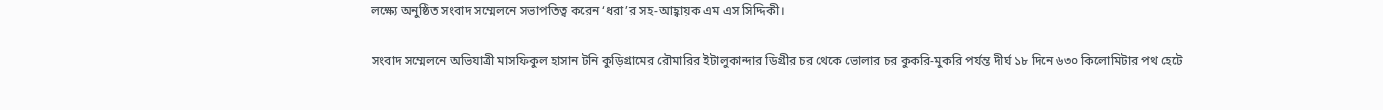লক্ষ্যে অনুষ্ঠিত সংবাদ সম্মেলনে সভাপতিত্ব করেন ‘ধরা’র সহ-আহ্বায়ক এম এস সিদ্দিকী।

সংবাদ সম্মেলনে অভিযাত্রী মাসফিকুল হাসান টনি কুড়িগ্রামের রৌমারির ইটালুকান্দার ডিগ্রীর চর থেকে ভোলার চর কুকরি-মুকরি পর্যন্ত দীর্ঘ ১৮ দিনে ৬৩০ কিলোমিটার পথ হেটে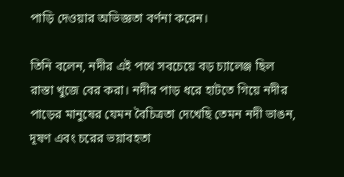পাড়ি দেওয়ার অভিজ্ঞতা বর্ণনা করেন।

তিনি বলেন, নদীর এই পথে সবচেয়ে বড় চ্যালেঞ্জ ছিল রাস্তা খুজে বের করা। নদীর পাড় ধরে হাটতে গিয়ে নদীর পাড়ের মানুষের যেমন বৈচিত্রতা দেখেছি তেমন নদী ভাঙন, দূষণ এবং চরের ভয়াবহতা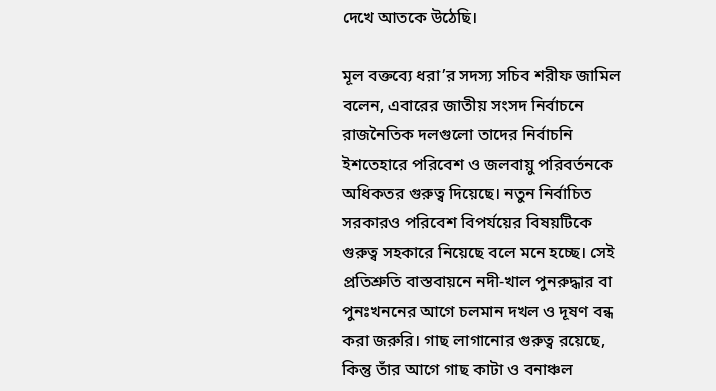দেখে আতকে উঠেছি।

মূল বক্তব্যে ধরা’র সদস্য সচিব শরীফ জামিল বলেন, এবারের জাতীয় সংসদ নির্বাচনে রাজনৈতিক দলগুলো তাদের নির্বাচনি ইশতেহারে পরিবেশ ও জলবায়ু পরিবর্তনকে অধিকতর গুরুত্ব দিয়েছে। নতুন নির্বাচিত সরকারও পরিবেশ বিপর্যয়ের বিষয়টিকে গুরুত্ব সহকারে নিয়েছে বলে মনে হচ্ছে। সেই প্রতিশ্রুতি বাস্তবায়নে নদী-খাল পুনরুদ্ধার বা পুনঃখননের আগে চলমান দখল ও দূষণ বন্ধ করা জরুরি। গাছ লাগানোর গুরুত্ব রয়েছে, কিন্তু তাঁর আগে গাছ কাটা ও বনাঞ্চল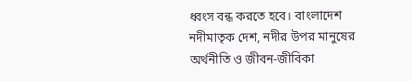ধ্বংস বন্ধ করতে হবে। বাংলাদেশ নদীমাতৃক দেশ, নদীর উপর মানুষের অর্থনীতি ও জীবন-জীবিকা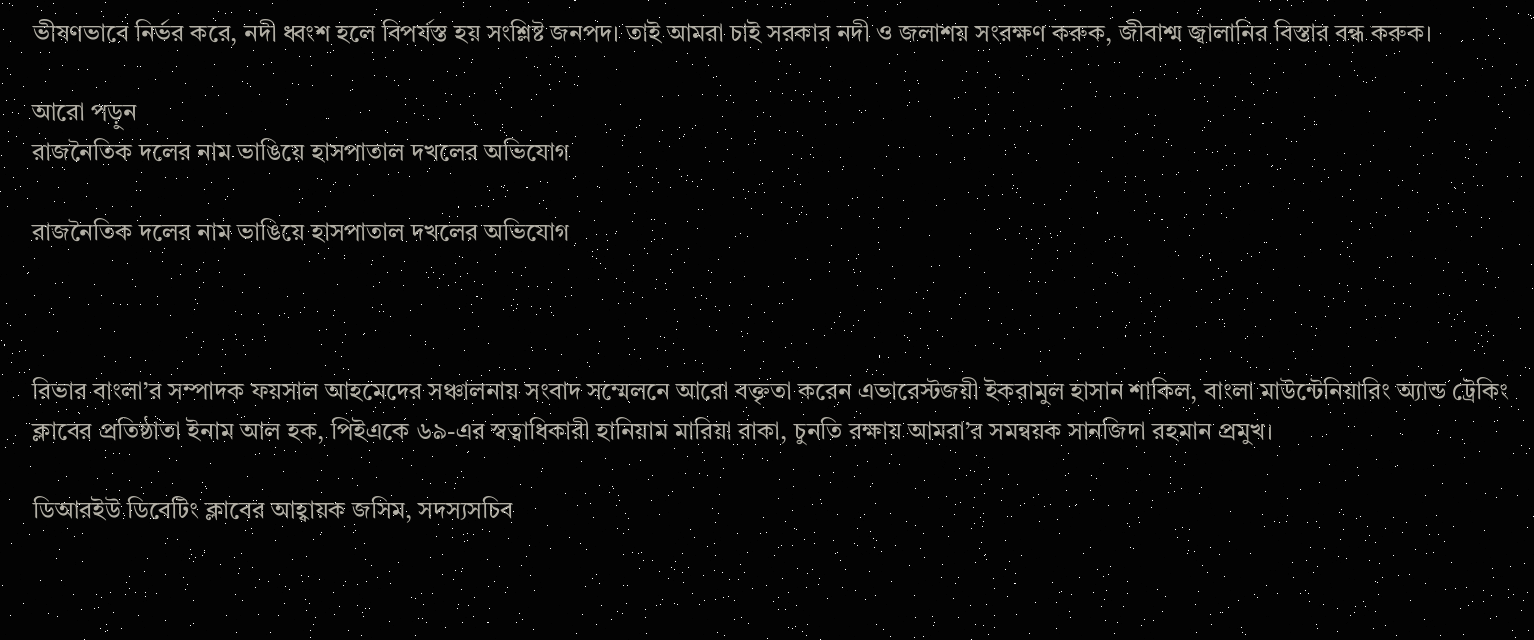ভীষণভাবে নির্ভর করে, নদী ধ্বংশ হলে বিপর্যস্ত হয় সংশ্লিষ্ট জনপদ। তাই আমরা চাই সরকার নদী ও জলাশয় সংরক্ষণ করুক, জীবাশ্ম জ্বালানির বিস্তার বন্ধ করুক।

আরো পড়ুন
রাজনৈতিক দলের নাম ভাঙিয়ে হাসপাতাল দখলের অভিযোগ

রাজনৈতিক দলের নাম ভাঙিয়ে হাসপাতাল দখলের অভিযোগ



রিভার বাংলা’র সম্পাদক ফয়সাল আহমেদের সঞ্চালনায় সংবাদ সম্মেলনে আরো বক্তৃতা করেন এভারেস্টজয়ী ইকরামুল হাসান শাকিল, বাংলা মাউন্টেনিয়ারিং অ্যান্ড ট্রেকিং ক্লাবের প্রতিষ্ঠাতা ইনাম আল হক, পিইএকে ৬৯-এর স্বত্বাধিকারী হানিয়াম মারিয়া রাকা, চুনতি রক্ষায় আমরা’র সমন্বয়ক সানজিদা রহমান প্রমুখ।

ডিআরইউ ডিবেটিং ক্লাবের আহ্বায়ক জসিম, সদস্যসচিব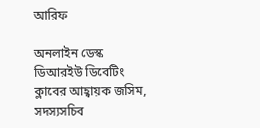আরিফ

অনলাইন ডেস্ক
ডিআরইউ ডিবেটিং ক্লাবের আহ্বায়ক জসিম, সদস্যসচিব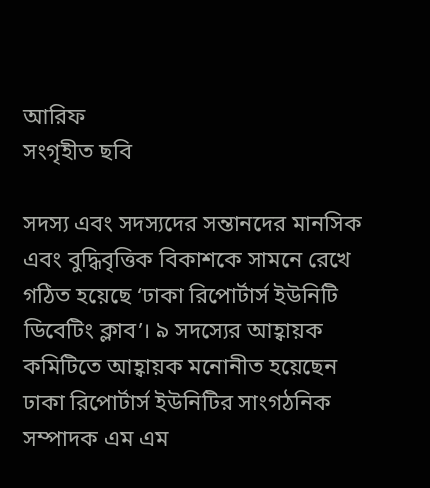আরিফ
সংগৃহীত ছবি

সদস্য এবং সদস্যদের সন্তানদের মানসিক এবং বুদ্ধিবৃত্তিক বিকাশকে সামনে রেখে গঠিত হয়েছে ‘ঢাকা রিপোর্টার্স ইউনিটি ডিবেটিং ক্লাব’। ৯ সদস্যের আহ্বায়ক কমিটিতে আহ্বায়ক মনোনীত হয়েছেন ঢাকা রিপোর্টার্স ইউনিটির সাংগঠনিক সম্পাদক এম এম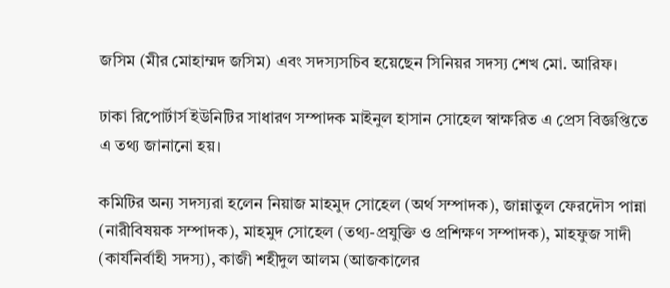জসিম (মীর মোহাম্মদ জসিম) এবং সদস্যসচিব হয়েছেন সিনিয়র সদস্য শেখ মো. আরিফ।

ঢাকা রিপোর্টার্স ইউনিটির সাধারণ সম্পাদক মাইনুল হাসান সোহেল স্বাক্ষরিত এ প্রেস বিজ্ঞপ্তিতে এ তথ্য জানানো হয়।

কমিটির অন্য সদস্যরা হলেন নিয়াজ মাহমুদ সোহেল (অর্থ সম্পাদক), জান্নাতুল ফেরদৌস পান্না (নারীবিষয়ক সম্পাদক), মাহমুদ সোহেল (তথ্য-প্রযুক্তি ও প্রশিক্ষণ সম্পাদক), মাহফুজ সাদী (কার্যনির্বাহী সদস্য), কাজী শহীদুল আলম (আজকালের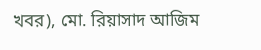খবর), মো. রিয়াসাদ আজিম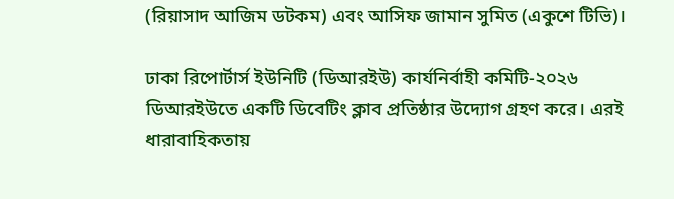(রিয়াসাদ আজিম ডটকম) এবং আসিফ জামান সুমিত (একুশে টিভি)।

ঢাকা রিপোর্টার্স ইউনিটি (ডিআরইউ) কার্যনির্বাহী কমিটি-২০২৬ ডিআরইউতে একটি ডিবেটিং ক্লাব প্রতিষ্ঠার উদ্যোগ গ্রহণ করে। এরই ধারাবাহিকতায়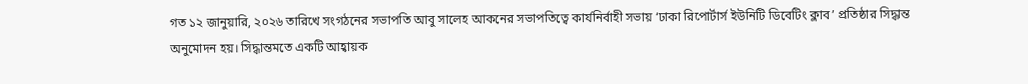গত ১২ জানুয়ারি, ২০২৬ তারিখে সংগঠনের সভাপতি আবু সালেহ আকনের সভাপতিত্বে কার্যনির্বাহী সভায় ‘ঢাকা রিপোর্টার্স ইউনিটি ডিবেটিং ক্লাব’ প্রতিষ্ঠার সিদ্ধান্ত অনুমোদন হয়। সিদ্ধান্তমতে একটি আহ্বায়ক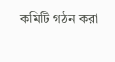কমিটি গঠন করা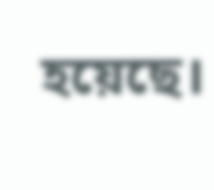হয়েছে।